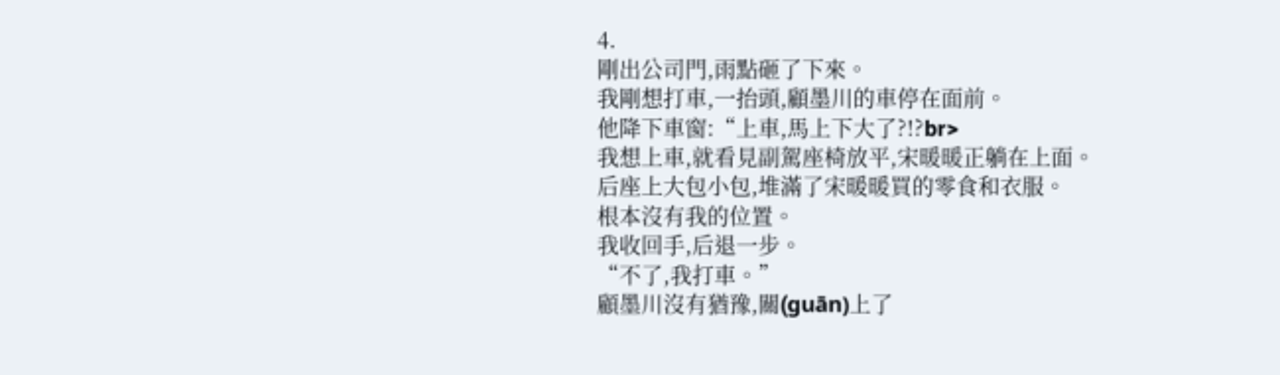4.
剛出公司門,雨點砸了下來。
我剛想打車,一抬頭,顧墨川的車停在面前。
他降下車窗:“上車,馬上下大了?!?br>
我想上車,就看見副駕座椅放平,宋暖暖正躺在上面。
后座上大包小包,堆滿了宋暖暖買的零食和衣服。
根本沒有我的位置。
我收回手,后退一步。
“不了,我打車。”
顧墨川沒有猶豫,關(guān)上了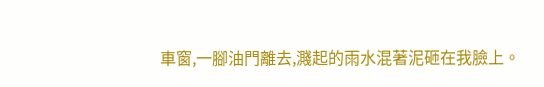車窗,一腳油門離去,濺起的雨水混著泥砸在我臉上。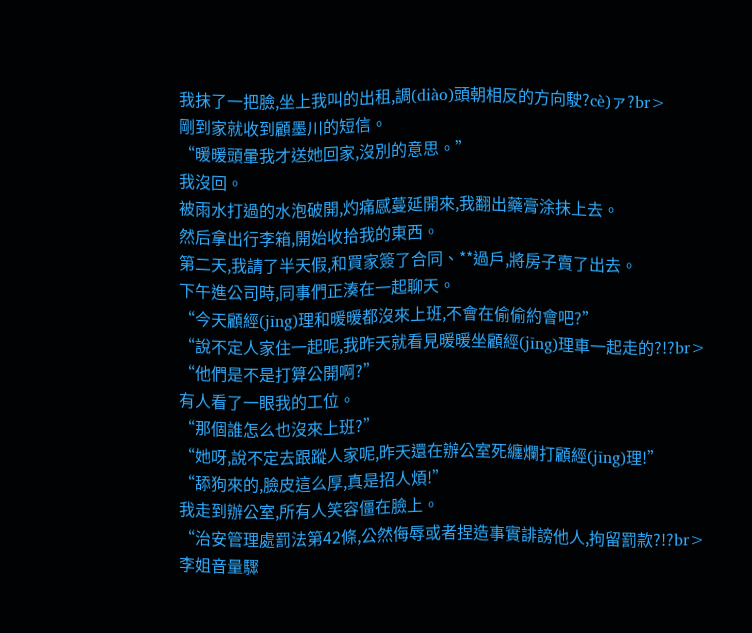我抹了一把臉,坐上我叫的出租,調(diào)頭朝相反的方向駛?cè)ァ?br>
剛到家就收到顧墨川的短信。
“暖暖頭暈我才送她回家,沒別的意思。”
我沒回。
被雨水打過的水泡破開,灼痛感蔓延開來,我翻出藥膏涂抹上去。
然后拿出行李箱,開始收拾我的東西。
第二天,我請了半天假,和買家簽了合同、**過戶,將房子賣了出去。
下午進公司時,同事們正湊在一起聊天。
“今天顧經(jīng)理和暖暖都沒來上班,不會在偷偷約會吧?”
“說不定人家住一起呢,我昨天就看見暖暖坐顧經(jīng)理車一起走的?!?br>
“他們是不是打算公開啊?”
有人看了一眼我的工位。
“那個誰怎么也沒來上班?”
“她呀,說不定去跟蹤人家呢,昨天還在辦公室死纏爛打顧經(jīng)理!”
“舔狗來的,臉皮這么厚,真是招人煩!”
我走到辦公室,所有人笑容僵在臉上。
“治安管理處罰法第42條,公然侮辱或者捏造事實誹謗他人,拘留罰款?!?br>
李姐音量驟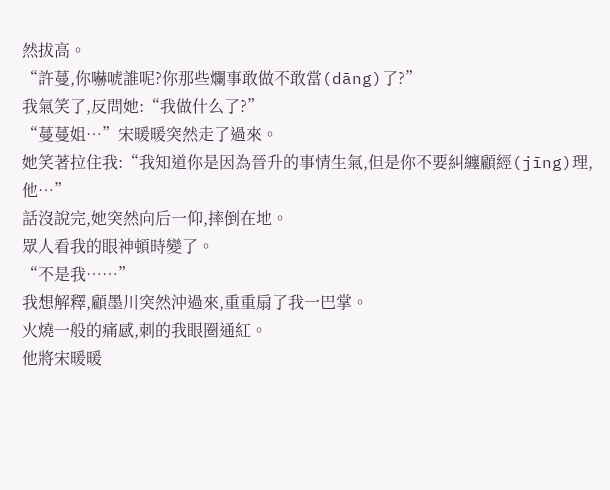然拔高。
“許蔓,你嚇唬誰呢?你那些爛事敢做不敢當(dāng)了?”
我氣笑了,反問她:“我做什么了?”
“蔓蔓姐…”宋暖暖突然走了過來。
她笑著拉住我:“我知道你是因為晉升的事情生氣,但是你不要糾纏顧經(jīng)理,他…”
話沒說完,她突然向后一仰,摔倒在地。
眾人看我的眼神頓時變了。
“不是我……”
我想解釋,顧墨川突然沖過來,重重扇了我一巴掌。
火燒一般的痛感,刺的我眼圈通紅。
他將宋暖暖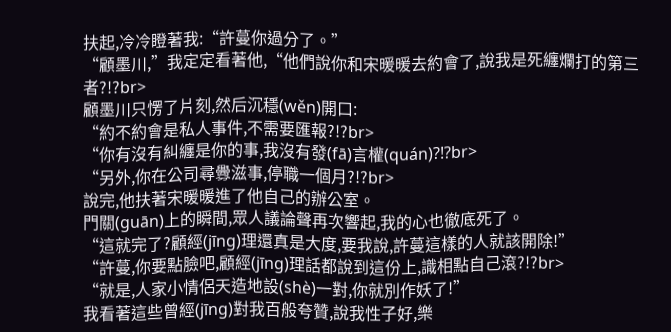扶起,冷冷瞪著我:“許蔓你過分了。”
“顧墨川,”我定定看著他,“他們說你和宋暖暖去約會了,說我是死纏爛打的第三者?!?br>
顧墨川只愣了片刻,然后沉穩(wěn)開口:
“約不約會是私人事件,不需要匯報?!?br>
“你有沒有糾纏是你的事,我沒有發(fā)言權(quán)?!?br>
“另外,你在公司尋釁滋事,停職一個月?!?br>
說完,他扶著宋暖暖進了他自己的辦公室。
門關(guān)上的瞬間,眾人議論聲再次響起,我的心也徹底死了。
“這就完了?顧經(jīng)理還真是大度,要我說,許蔓這樣的人就該開除!”
“許蔓,你要點臉吧,顧經(jīng)理話都說到這份上,識相點自己滾?!?br>
“就是,人家小情侶天造地設(shè)一對,你就別作妖了!”
我看著這些曾經(jīng)對我百般夸贊,說我性子好,樂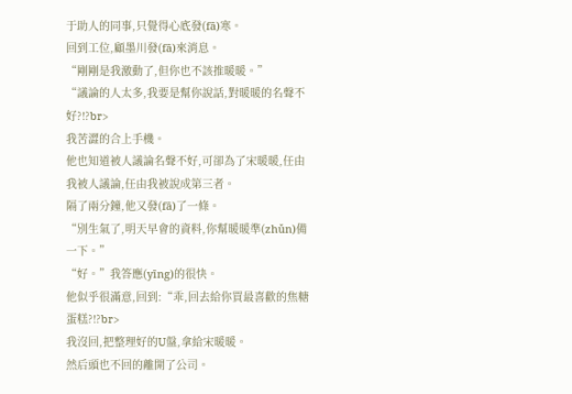于助人的同事,只覺得心底發(fā)寒。
回到工位,顧墨川發(fā)來消息。
“剛剛是我激動了,但你也不該推暖暖。”
“議論的人太多,我要是幫你說話,對暖暖的名聲不好?!?br>
我苦澀的合上手機。
他也知道被人議論名聲不好,可卻為了宋暖暖,任由我被人議論,任由我被說成第三者。
隔了兩分鐘,他又發(fā)了一條。
“別生氣了,明天早會的資料,你幫暖暖準(zhǔn)備一下。”
“好。”我答應(yīng)的很快。
他似乎很滿意,回到:“乖,回去給你買最喜歡的焦糖蛋糕?!?br>
我沒回,把整理好的U盤,拿給宋暖暖。
然后頭也不回的離開了公司。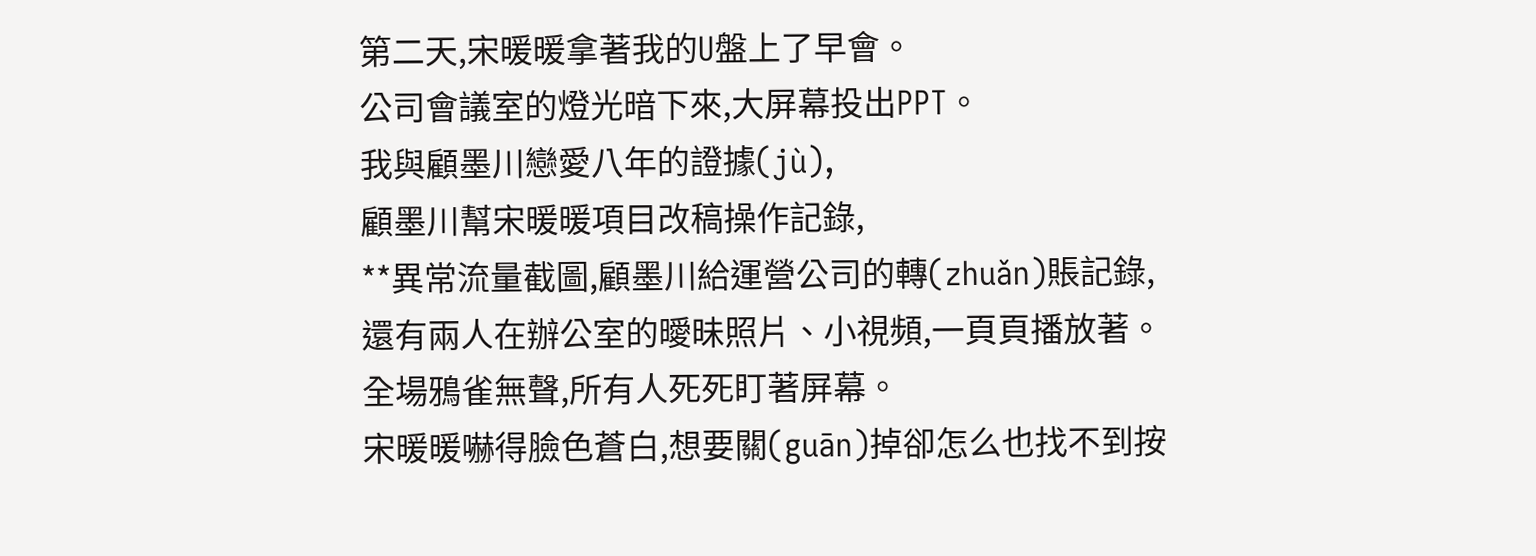第二天,宋暖暖拿著我的U盤上了早會。
公司會議室的燈光暗下來,大屏幕投出PPT。
我與顧墨川戀愛八年的證據(jù),
顧墨川幫宋暖暖項目改稿操作記錄,
**異常流量截圖,顧墨川給運營公司的轉(zhuǎn)賬記錄,
還有兩人在辦公室的曖昧照片、小視頻,一頁頁播放著。
全場鴉雀無聲,所有人死死盯著屏幕。
宋暖暖嚇得臉色蒼白,想要關(guān)掉卻怎么也找不到按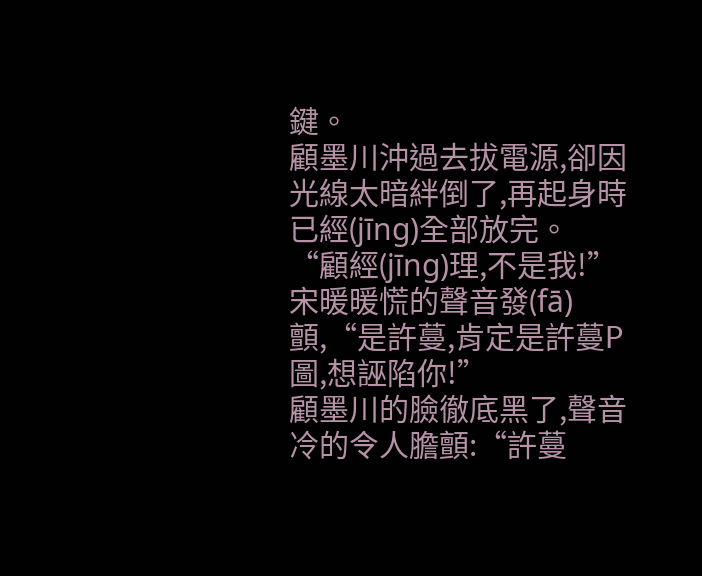鍵。
顧墨川沖過去拔電源,卻因光線太暗絆倒了,再起身時已經(jīng)全部放完。
“顧經(jīng)理,不是我!”宋暖暖慌的聲音發(fā)顫,“是許蔓,肯定是許蔓P圖,想誣陷你!”
顧墨川的臉徹底黑了,聲音冷的令人膽顫:“許蔓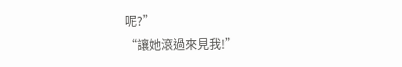呢?”
“讓她滾過來見我!”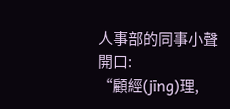人事部的同事小聲開口:
“顧經(jīng)理,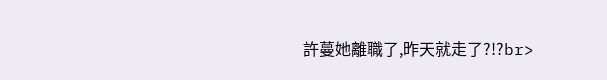許蔓她離職了,昨天就走了?!?br>